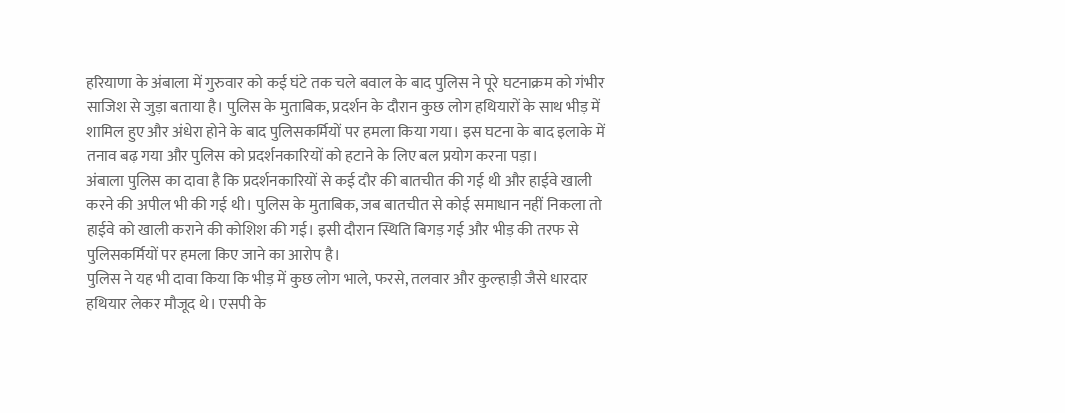हरियाणा के अंबाला में गुरुवार को कई घंटे तक चले बवाल के बाद पुलिस ने पूरे घटनाक्रम को गंभीर साजिश से जुड़ा बताया है। पुलिस के मुताबिक, प्रदर्शन के दौरान कुछ लोग हथियारों के साथ भीड़ में शामिल हुए और अंधेरा होने के बाद पुलिसकर्मियों पर हमला किया गया। इस घटना के बाद इलाके में तनाव बढ़ गया और पुलिस को प्रदर्शनकारियों को हटाने के लिए बल प्रयोग करना पड़ा।
अंबाला पुलिस का दावा है कि प्रदर्शनकारियों से कई दौर की बातचीत की गई थी और हाईवे खाली करने की अपील भी की गई थी। पुलिस के मुताबिक, जब बातचीत से कोई समाधान नहीं निकला तो हाईवे को खाली कराने की कोशिश की गई। इसी दौरान स्थिति बिगड़ गई और भीड़ की तरफ से पुलिसकर्मियों पर हमला किए जाने का आरोप है।
पुलिस ने यह भी दावा किया कि भीड़ में कुछ लोग भाले, फरसे, तलवार और कुल्हाड़ी जैसे धारदार हथियार लेकर मौजूद थे। एसपी के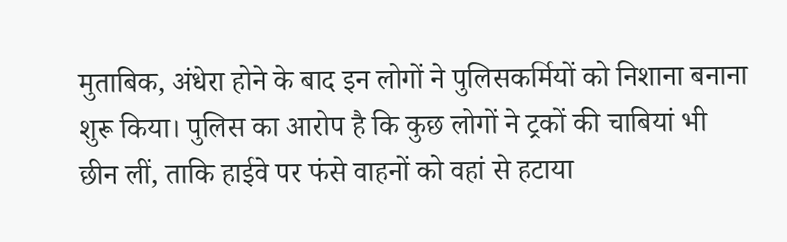मुताबिक, अंधेरा होने के बाद इन लोगों ने पुलिसकर्मियों को निशाना बनाना शुरू किया। पुलिस का आरोप है कि कुछ लोगों ने ट्रकों की चाबियां भी छीन लीं, ताकि हाईवे पर फंसे वाहनों को वहां से हटाया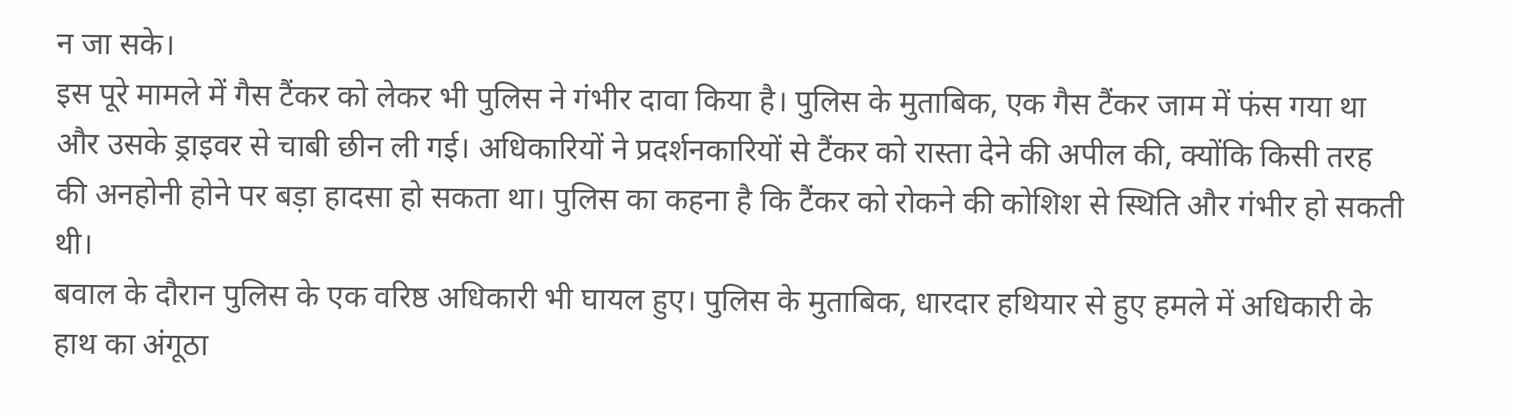न जा सके।
इस पूरे मामले में गैस टैंकर को लेकर भी पुलिस ने गंभीर दावा किया है। पुलिस के मुताबिक, एक गैस टैंकर जाम में फंस गया था और उसके ड्राइवर से चाबी छीन ली गई। अधिकारियों ने प्रदर्शनकारियों से टैंकर को रास्ता देने की अपील की, क्योंकि किसी तरह की अनहोनी होने पर बड़ा हादसा हो सकता था। पुलिस का कहना है कि टैंकर को रोकने की कोशिश से स्थिति और गंभीर हो सकती थी।
बवाल के दौरान पुलिस के एक वरिष्ठ अधिकारी भी घायल हुए। पुलिस के मुताबिक, धारदार हथियार से हुए हमले में अधिकारी के हाथ का अंगूठा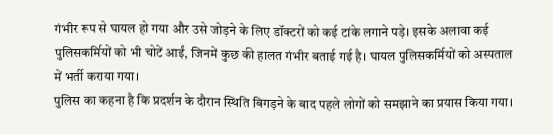गंभीर रूप से घायल हो गया और उसे जोड़ने के लिए डॉक्टरों को कई टांके लगाने पड़े। इसके अलावा कई पुलिसकर्मियों को भी चोटें आईं, जिनमें कुछ की हालत गंभीर बताई गई है। घायल पुलिसकर्मियों को अस्पताल में भर्ती कराया गया।
पुलिस का कहना है कि प्रदर्शन के दौरान स्थिति बिगड़ने के बाद पहले लोगों को समझाने का प्रयास किया गया।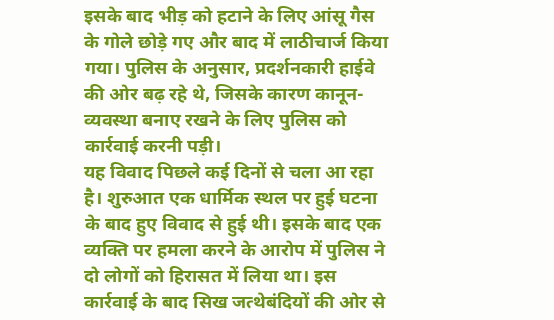इसके बाद भीड़ को हटाने के लिए आंसू गैस के गोले छोड़े गए और बाद में लाठीचार्ज किया गया। पुलिस के अनुसार, प्रदर्शनकारी हाईवे की ओर बढ़ रहे थे, जिसके कारण कानून-व्यवस्था बनाए रखने के लिए पुलिस को कार्रवाई करनी पड़ी।
यह विवाद पिछले कई दिनों से चला आ रहा है। शुरुआत एक धार्मिक स्थल पर हुई घटना के बाद हुए विवाद से हुई थी। इसके बाद एक व्यक्ति पर हमला करने के आरोप में पुलिस ने दो लोगों को हिरासत में लिया था। इस कार्रवाई के बाद सिख जत्थेबंदियों की ओर से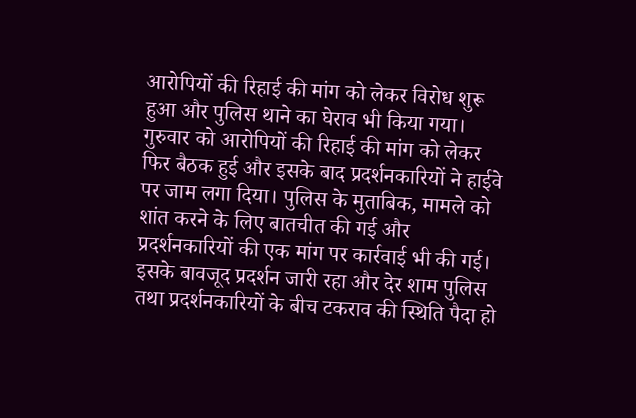आरोपियों की रिहाई की मांग को लेकर विरोध शुरू हुआ और पुलिस थाने का घेराव भी किया गया।
गुरुवार को आरोपियों की रिहाई की मांग को लेकर फिर बैठक हुई और इसके बाद प्रदर्शनकारियों ने हाईवे पर जाम लगा दिया। पुलिस के मुताबिक, मामले को शांत करने के लिए बातचीत की गई और प्रदर्शनकारियों की एक मांग पर कार्रवाई भी की गई। इसके बावजूद प्रदर्शन जारी रहा और देर शाम पुलिस तथा प्रदर्शनकारियों के बीच टकराव की स्थिति पैदा हो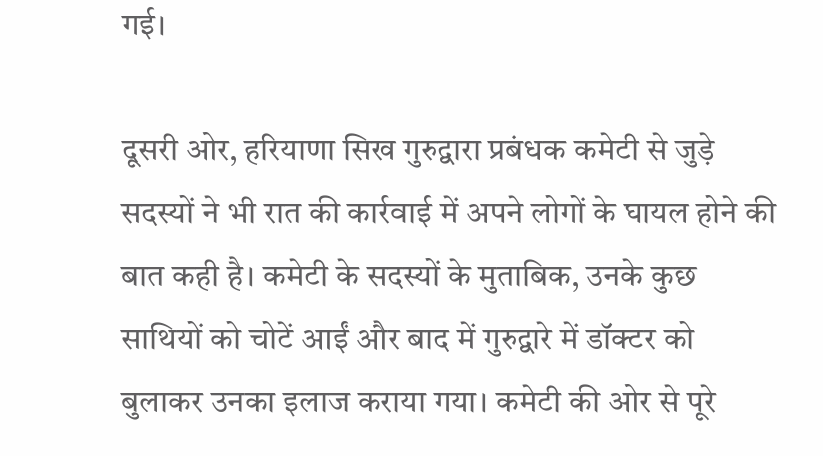गई।

दूसरी ओर, हरियाणा सिख गुरुद्वारा प्रबंधक कमेटी से जुड़े सदस्यों ने भी रात की कार्रवाई में अपने लोगों के घायल होने की बात कही है। कमेटी के सदस्यों के मुताबिक, उनके कुछ साथियों को चोटें आईं और बाद में गुरुद्वारे में डॉक्टर को बुलाकर उनका इलाज कराया गया। कमेटी की ओर से पूरे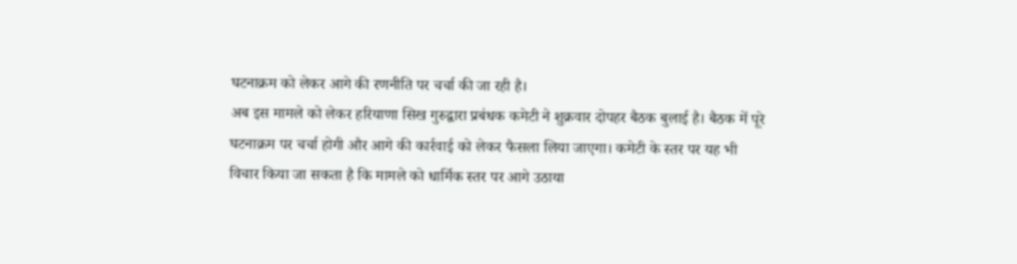घटनाक्रम को लेकर आगे की रणनीति पर चर्चा की जा रही है।
अब इस मामले को लेकर हरियाणा सिख गुरुद्वारा प्रबंधक कमेटी ने शुक्रवार दोपहर बैठक बुलाई है। बैठक में पूरे घटनाक्रम पर चर्चा होगी और आगे की कार्रवाई को लेकर फैसला लिया जाएगा। कमेटी के स्तर पर यह भी विचार किया जा सकता है कि मामले को धार्मिक स्तर पर आगे उठाया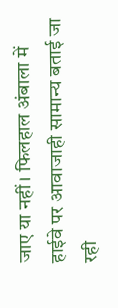जाए या नहीं। फिलहाल अंबाला में हाईवे पर आवाजाही सामान्य बताई जा रही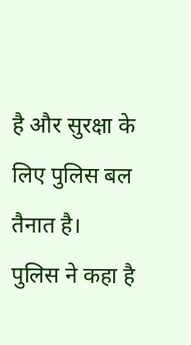है और सुरक्षा के लिए पुलिस बल तैनात है।
पुलिस ने कहा है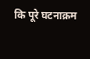कि पूरे घटनाक्रम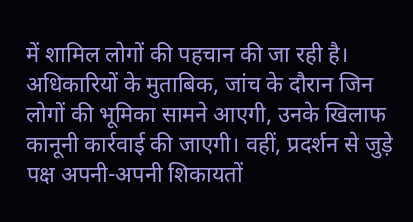में शामिल लोगों की पहचान की जा रही है। अधिकारियों के मुताबिक, जांच के दौरान जिन लोगों की भूमिका सामने आएगी, उनके खिलाफ कानूनी कार्रवाई की जाएगी। वहीं, प्रदर्शन से जुड़े पक्ष अपनी-अपनी शिकायतों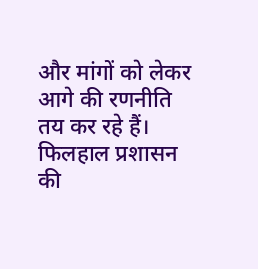और मांगों को लेकर आगे की रणनीति तय कर रहे हैं। फिलहाल प्रशासन की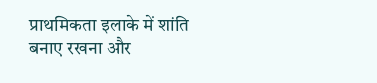प्राथमिकता इलाके में शांति बनाए रखना और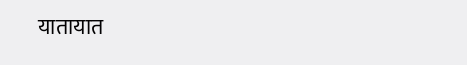यातायात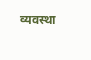व्यवस्था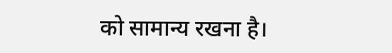को सामान्य रखना है।